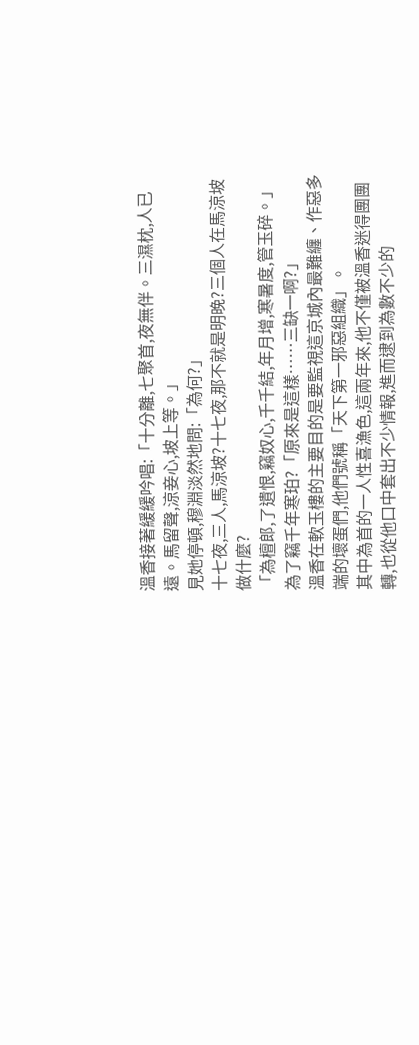溫香接著緩緩吟唱:「十分離,七聚首,夜無伴。三濕枕,人已遠。馬留聲,涼妾心,坡上等。」
見她停頓,穆淵淡然地問:「為何?」
十七夜,三人,馬涼坡?十七夜,那不就是明晚?三個人在馬涼坡做什麼?
「為檀郎,了遺恨,竊奴心,千千結,年月增,寒暑度,管玉碎。」
為了竊千年寒珀?「原來是這樣……三缺一啊?」
溫香在軟玉樓的主要目的是要監視這京城內最難纏、作惡多端的壞蛋們,他們號稱「天下第一邪惡組織」。
其中為首的一人性喜漁色,這兩年來,他不僅被溫香迷得團團轉,也從他口中套出不少情報,進而逮到為數不少的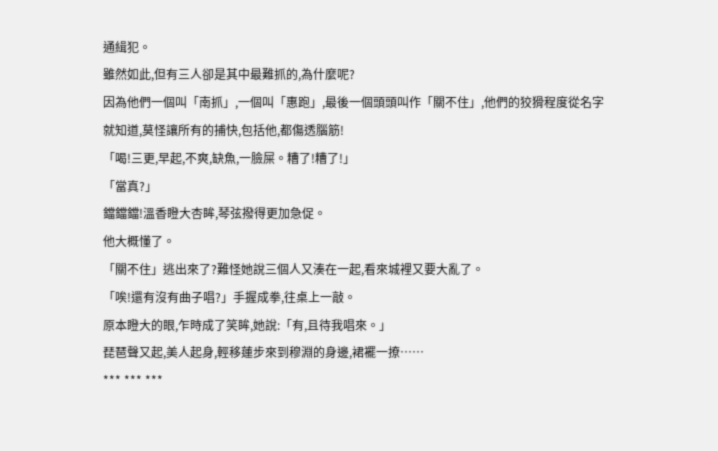通緝犯。
雖然如此,但有三人卻是其中最難抓的,為什麼呢?
因為他們一個叫「南抓」,一個叫「惠跑」,最後一個頭頭叫作「關不住」,他們的狡猾程度從名字就知道,莫怪讓所有的捕快,包括他,都傷透腦筋!
「喝!三更,早起,不爽,缺魚,一臉屎。糟了!糟了!」
「當真?」
鐺鐺鐺!溫香瞪大杏眸,琴弦撥得更加急促。
他大概懂了。
「關不住」逃出來了?難怪她說三個人又湊在一起,看來城裡又要大亂了。
「唉!還有沒有曲子唱?」手握成拳,往桌上一敲。
原本瞪大的眼,乍時成了笑眸,她說:「有,且待我唱來。」
琵琶聲又起,美人起身,輕移蓮步來到穆淵的身邊,裙襬一撩……
*** *** ***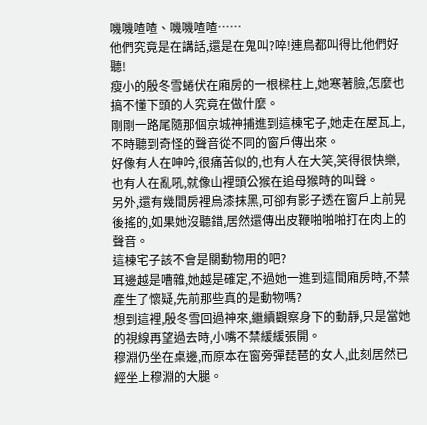嘰嘰喳喳、嘰嘰喳喳……
他們究竟是在講話,還是在鬼叫?啐!連鳥都叫得比他們好聽!
瘦小的殷冬雪蜷伏在廂房的一根樑柱上,她寒著臉,怎麼也搞不懂下頭的人究竟在做什麼。
剛剛一路尾隨那個京城神捕進到這棟宅子,她走在屋瓦上,不時聽到奇怪的聲音從不同的窗戶傳出來。
好像有人在呻吟,很痛苦似的,也有人在大笑,笑得很快樂,也有人在亂吼,就像山裡頭公猴在追母猴時的叫聲。
另外,還有幾間房裡烏漆抹黑,可卻有影子透在窗戶上前晃後搖的,如果她沒聽錯,居然還傳出皮鞭啪啪啪打在肉上的聲音。
這棟宅子該不會是關動物用的吧?
耳邊越是嘈雜,她越是確定,不過她一進到這間廂房時,不禁產生了懷疑,先前那些真的是動物嗎?
想到這裡,殷冬雪回過神來,繼續觀察身下的動靜,只是當她的視線再望過去時,小嘴不禁緩緩張開。
穆淵仍坐在桌邊,而原本在窗旁彈琵琶的女人,此刻居然已經坐上穆淵的大腿。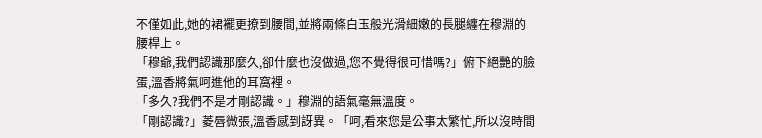不僅如此,她的裙襬更撩到腰間,並將兩條白玉般光滑細嫩的長腿纏在穆淵的腰桿上。
「穆爺,我們認識那麼久,卻什麼也沒做過,您不覺得很可惜嗎?」俯下絕艷的臉蛋,溫香將氣呵進他的耳窩裡。
「多久?我們不是才剛認識。」穆淵的語氣毫無溫度。
「剛認識?」菱唇微張,溫香感到訝異。「呵,看來您是公事太繁忙,所以沒時間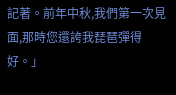記著。前年中秋,我們第一次見面,那時您還誇我琵琶彈得好。」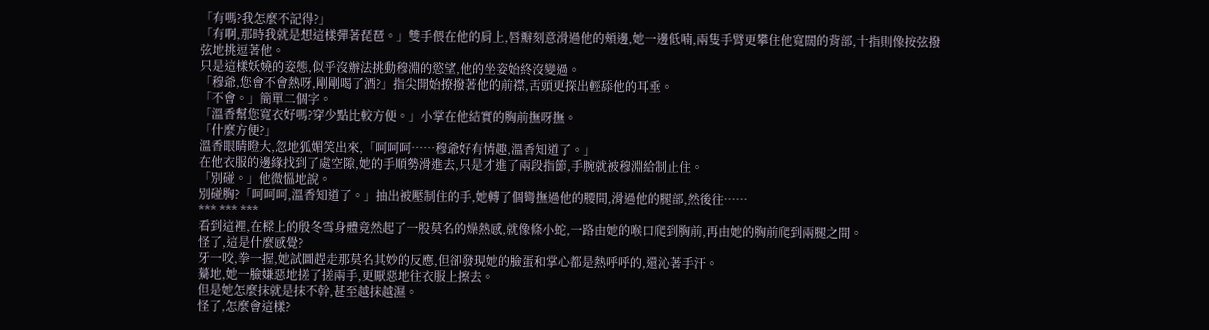「有嗎?我怎麼不記得?」
「有啊,那時我就是想這樣彈著琵琶。」雙手偎在他的肩上,唇瓣刻意滑過他的頰邊,她一邊低喃,兩隻手臂更攀住他寬闊的背部,十指則像按弦撥弦地挑逗著他。
只是這樣妖嬈的姿態,似乎沒辦法挑動穆淵的慾望,他的坐姿始終沒變過。
「穆爺,您會不會熱呀,剛剛喝了酒?」指尖開始撩撥著他的前襟,舌頭更探出輕舔他的耳垂。
「不會。」簡單二個字。
「溫香幫您寬衣好嗎?穿少點比較方便。」小掌在他結實的胸前撫呀撫。
「什麼方便?」
溫香眼睛瞪大,忽地狐媚笑出來,「呵呵呵……穆爺好有情趣,溫香知道了。」
在他衣服的邊緣找到了處空隙,她的手順勢滑進去,只是才進了兩段指節,手腕就被穆淵給制止住。
「別碰。」他微慍地說。
別碰胸?「呵呵呵,溫香知道了。」抽出被壓制住的手,她轉了個彎撫過他的腰間,滑過他的腿部,然後往……
*** *** ***
看到這裡,在樑上的殷冬雪身體竟然起了一股莫名的燥熱感,就像條小蛇,一路由她的喉口爬到胸前,再由她的胸前爬到兩腿之間。
怪了,這是什麼感覺?
牙一咬,拳一握,她試圖趕走那莫名其妙的反應,但卻發現她的臉蛋和掌心都是熱呼呼的,還沁著手汗。
驀地,她一臉嫌惡地搓了搓兩手,更厭惡地往衣服上擦去。
但是她怎麼抹就是抹不幹,甚至越抹越濕。
怪了,怎麼會這樣?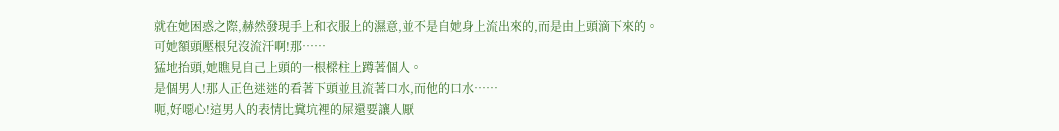就在她困惑之際,赫然發現手上和衣服上的濕意,並不是自她身上流出來的,而是由上頭滴下來的。
可她額頭壓根兒沒流汗啊!那……
猛地抬頭,她瞧見自己上頭的一根樑柱上蹲著個人。
是個男人!那人正色迷迷的看著下頭並且流著口水,而他的口水……
呃,好噁心!這男人的表情比糞坑裡的屎還要讓人厭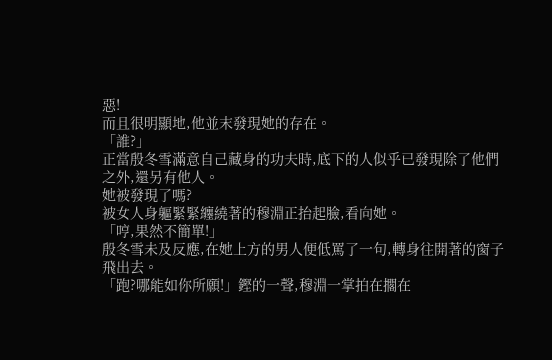惡!
而且很明顯地,他並末發現她的存在。
「誰?」
正當殷冬雪滿意自己藏身的功夫時,底下的人似乎已發現除了他們之外,還另有他人。
她被發現了嗎?
被女人身軀緊緊纏繞著的穆淵正抬起臉,看向她。
「哼,果然不簡單!」
殷冬雪未及反應,在她上方的男人便低罵了一句,轉身往開著的窗子飛出去。
「跑?哪能如你所願!」鏗的一聲,穆淵一掌拍在擱在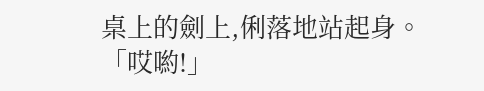桌上的劍上,俐落地站起身。
「哎喲!」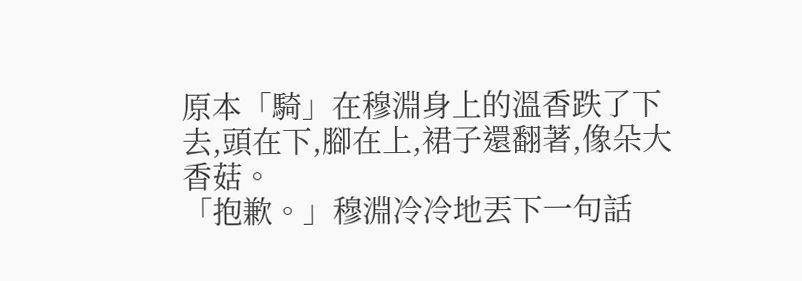原本「騎」在穆淵身上的溫香跌了下去,頭在下,腳在上,裙子還翻著,像朵大香菇。
「抱歉。」穆淵冷冷地丟下一句話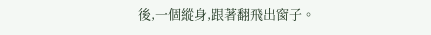後,一個縱身,跟著翻飛出窗子。